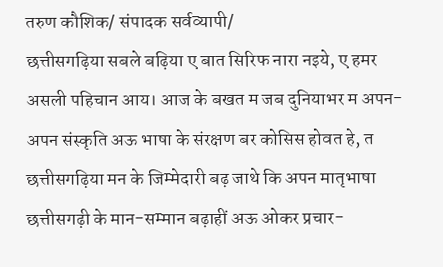तरुण कौशिक/ संपादक सर्वव्यापी/
छत्तीसगढ़िया सबले बढ़िया ए बात सिरिफ नारा नइये, ए हमर असली पहिचान आय। आज के बखत म जब दुनियाभर म अपन-अपन संस्कृति अऊ भाषा के संरक्षण बर कोसिस होवत हे, त छत्तीसगढ़िया मन के जिम्मेदारी बढ़ जाथे कि अपन मातृभाषा छत्तीसगढ़ी के मान-सम्मान बढ़ाहीं अऊ ओकर प्रचार-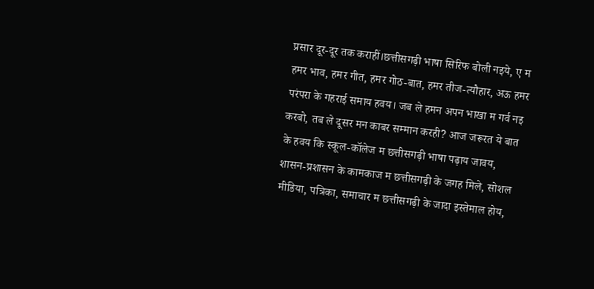प्रसार दूर-दूर तक कराहीं।छत्तीसगढ़ी भाषा सिरिफ बोली नइये, ए म हमर भाव, हमर गीत, हमर गोठ-बात, हमर तीज-त्यौहार, अऊ हमर परंपरा के गहराई समाय हवय। जब ले हमन अपन भाखा म गर्व नइ करबो, तब ले दूसर मन काबर सम्मान करही? आज जरूरत ये बात के हवय कि स्कूल-कॉलेज म छत्तीसगढ़ी भाषा पढ़ाय जावय, शासन-प्रशासन के कामकाज म छत्तीसगढ़ी के जगह मिले, सोशल मीडिया, पत्रिका, समाचार म छत्तीसगढ़ी के जादा इस्तेमाल होय,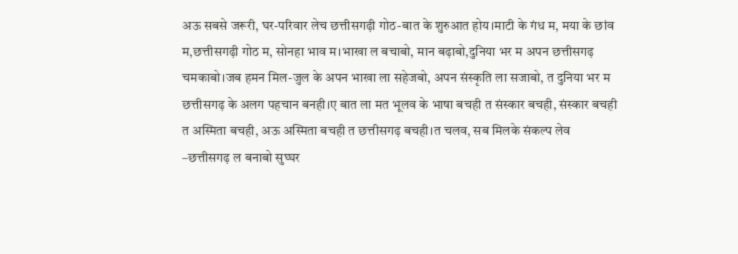अऊ सबसे जरूरी, घर-परिवार लेच छत्तीसगढ़ी गोठ-बात के शुरुआत होय।माटी के गंध म, मया के छांव म,छत्तीसगढ़ी गोठ म, सोनहा भाव म।भाखा ल बचाबो, मान बढ़ाबो,दुनिया भर म अपन छत्तीसगढ़ चमकाबो।जब हमन मिल-जुल के अपन भाखा ला सहेजबो, अपन संस्कृति ला सजाबो, त दुनिया भर म छत्तीसगढ़ के अलग पहचान बनही।ए बात ला मत भूलव के भाषा बचही त संस्कार बचही, संस्कार बचही त अस्मिता बचही, अऊ अस्मिता बचही त छत्तीसगढ़ बचही।त चलव, सब मिलके संकल्प लेव –छत्तीसगढ़ ल बनाबो सुघ्घर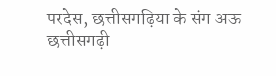परदेस, छत्तीसगढ़िया के संग अऊ छत्तीसगढ़ी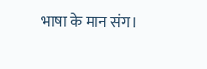भाषा के मान संग।